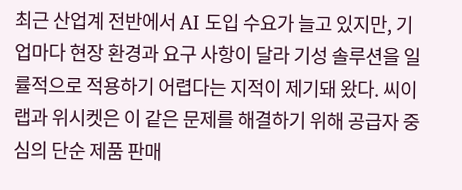최근 산업계 전반에서 AI 도입 수요가 늘고 있지만, 기업마다 현장 환경과 요구 사항이 달라 기성 솔루션을 일률적으로 적용하기 어렵다는 지적이 제기돼 왔다. 씨이랩과 위시켓은 이 같은 문제를 해결하기 위해 공급자 중심의 단순 제품 판매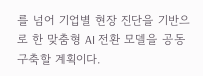를 넘어 기업별 현장 진단을 기반으로 한 맞춤형 AI 전환 모델을 공동 구축할 계획이다.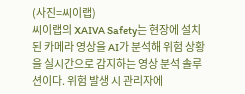(사진=씨이랩)
씨이랩의 XAIVA Safety는 현장에 설치된 카메라 영상을 AI가 분석해 위험 상황을 실시간으로 감지하는 영상 분석 솔루션이다. 위험 발생 시 관리자에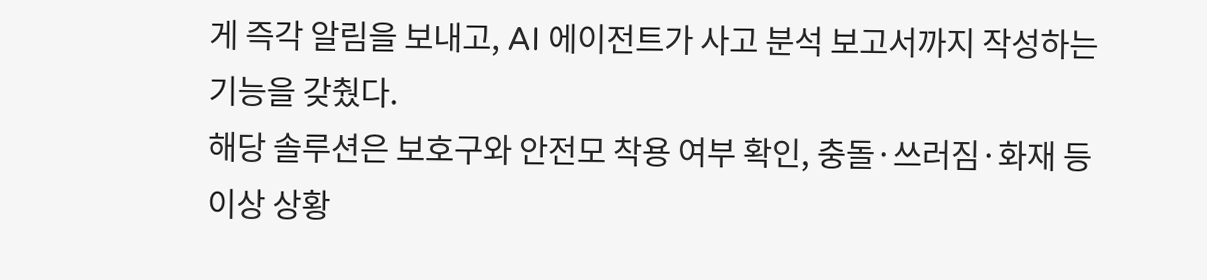게 즉각 알림을 보내고, AI 에이전트가 사고 분석 보고서까지 작성하는 기능을 갖췄다.
해당 솔루션은 보호구와 안전모 착용 여부 확인, 충돌·쓰러짐·화재 등 이상 상황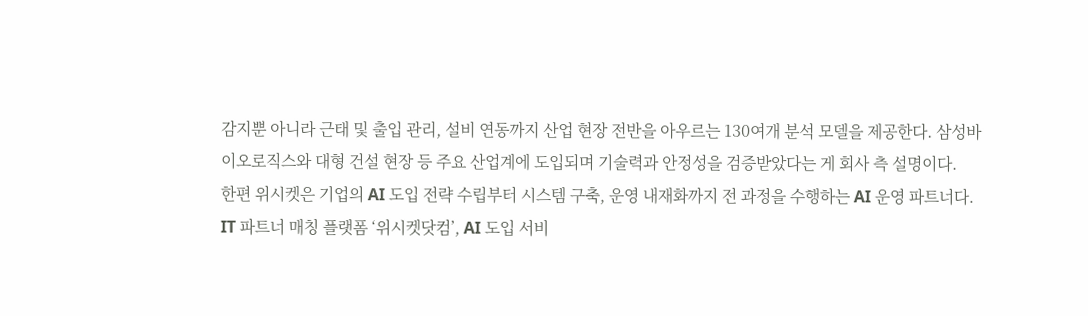감지뿐 아니라 근태 및 출입 관리, 설비 연동까지 산업 현장 전반을 아우르는 130여개 분석 모델을 제공한다. 삼성바이오로직스와 대형 건설 현장 등 주요 산업계에 도입되며 기술력과 안정성을 검증받았다는 게 회사 측 설명이다.
한편 위시켓은 기업의 AI 도입 전략 수립부터 시스템 구축, 운영 내재화까지 전 과정을 수행하는 AI 운영 파트너다. IT 파트너 매칭 플랫폼 ‘위시켓닷컴’, AI 도입 서비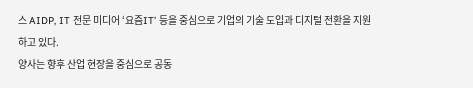스 AIDP, IT 전문 미디어 ‘요즘IT’ 등을 중심으로 기업의 기술 도입과 디지털 전환을 지원하고 있다.
양사는 향후 산업 현장을 중심으로 공동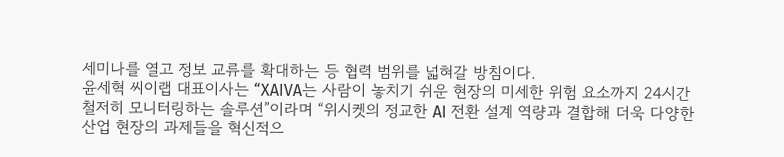세미나를 열고 정보 교류를 확대하는 등 협력 범위를 넓혀갈 방침이다.
윤세혁 씨이랩 대표이사는 “XAIVA는 사람이 놓치기 쉬운 현장의 미세한 위험 요소까지 24시간 철저히 모니터링하는 솔루션”이라며 “위시켓의 정교한 AI 전환 설계 역량과 결합해 더욱 다양한 산업 현장의 과제들을 혁신적으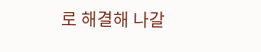로 해결해 나갈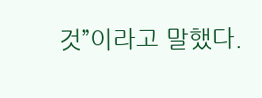것”이라고 말했다.